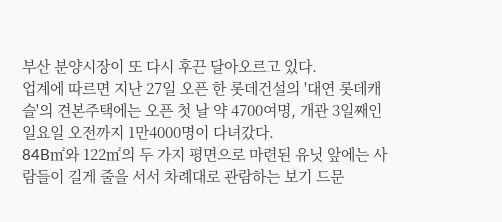부산 분양시장이 또 다시 후끈 달아오르고 있다.
업계에 따르면 지난 27일 오픈 한 롯데건설의 '대연 롯데캐슬'의 견본주택에는 오픈 첫 날 약 4700여명, 개관 3일째인 일요일 오전까지 1만4000명이 다녀갔다.
84B㎡와 122㎡의 두 가지 평면으로 마련된 유닛 앞에는 사람들이 길게 줄을 서서 차례대로 관람하는 보기 드문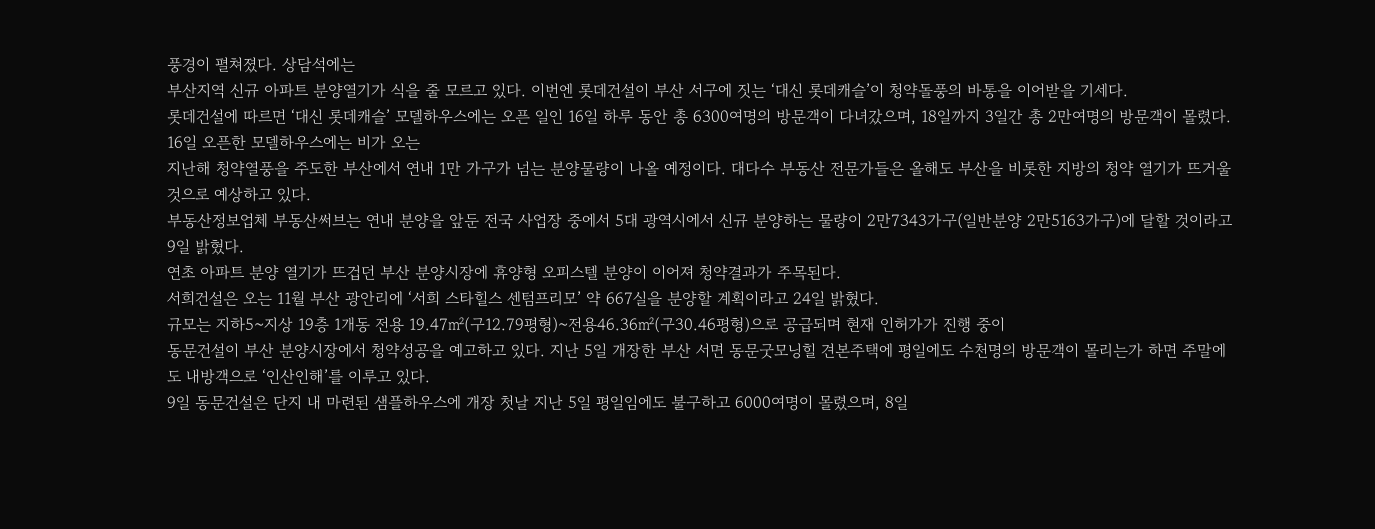풍경이 펼쳐졌다. 상담석에는
부산지역 신규 아파트 분양열기가 식을 줄 모르고 있다. 이번엔 롯데건설이 부산 서구에 짓는 ‘대신 롯데캐슬’이 청약돌풍의 바통을 이어받을 기세다.
롯데건설에 따르면 ‘대신 롯데캐슬’ 모델하우스에는 오픈 일인 16일 하루 동안 총 6300여명의 방문객이 다녀갔으며, 18일까지 3일간 총 2만여명의 방문객이 몰렸다.
16일 오픈한 모델하우스에는 비가 오는
지난해 청약열풍을 주도한 부산에서 연내 1만 가구가 넘는 분양물량이 나올 예정이다. 대다수 부동산 전문가들은 올해도 부산을 비롯한 지방의 청약 열기가 뜨거울 것으로 예상하고 있다.
부동산정보업체 부동산써브는 연내 분양을 앞둔 전국 사업장 중에서 5대 광역시에서 신규 분양하는 물량이 2만7343가구(일반분양 2만5163가구)에 달할 것이라고 9일 밝혔다.
연초 아파트 분양 열기가 뜨겁던 부산 분양시장에 휴양형 오피스텔 분양이 이어져 청약결과가 주목된다.
서희건설은 오는 11월 부산 광안리에 ‘서희 스타힐스 센텀프리모’ 약 667실을 분양할 계획이라고 24일 밝혔다.
규모는 지하5~지상 19층 1개동 전용 19.47㎡(구12.79평형)~전용46.36㎡(구30.46평형)으로 공급되며 현재 인허가가 진행 중이
동문건설이 부산 분양시장에서 청약성공을 예고하고 있다. 지난 5일 개장한 부산 서면 동문굿모닝힐 견본주택에 평일에도 수천명의 방문객이 몰리는가 하면 주말에도 내방객으로 ‘인산인해’를 이루고 있다.
9일 동문건설은 단지 내 마련된 샘플하우스에 개장 첫날 지난 5일 평일임에도 불구하고 6000여명이 몰렸으며, 8일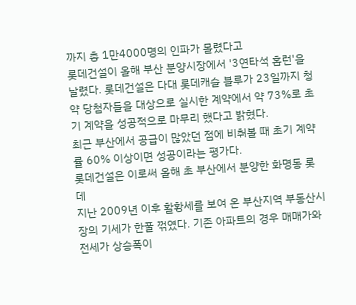까지 총 1만4000명의 인파가 몰렸다고
롯데건설이 올해 부산 분양시장에서 '3연타석 홈런'을 날렸다. 롯데건설은 다대 롯데캐슬 블루가 23일까지 청약 당첨자들을 대상으로 실시한 계약에서 약 73%로 초기 계약을 성공적으로 마무리 했다고 밝혔다.
최근 부산에서 공급이 많았던 점에 비춰볼 때 초기 계약률 60% 이상이면 성공이라는 평가다.
롯데건설은 이로써 올해 초 부산에서 분양한 화명동 롯데
지난 2009년 이후 활황세를 보여 온 부산지역 부동산시장의 기세가 한풀 꺾였다. 기존 아파트의 경우 매매가와 전세가 상승폭이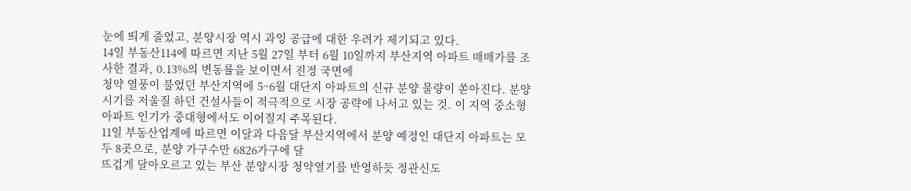눈에 띄게 줄었고, 분양시장 역시 과잉 공급에 대한 우려가 제기되고 있다.
14일 부동산114에 따르면 지난 5월 27일 부터 6월 10일까지 부산지역 아파트 매매가를 조사한 결과, 0.13%의 변동률을 보이면서 진정 국면에
청약 열풍이 불었던 부산지역에 5~6월 대단지 아파트의 신규 분양 물량이 쏟아진다. 분양 시기를 저울질 하던 건설사들이 적극적으로 시장 공략에 나서고 있는 것. 이 지역 중소형 아파트 인기가 중대형에서도 이어질지 주목된다.
11일 부동산업계에 따르면 이달과 다음달 부산지역에서 분양 예정인 대단지 아파트는 모두 8곳으로, 분양 가구수만 6826가구에 달
뜨겁게 달아오르고 있는 부산 분양시장 청약열기를 반영하듯 정관신도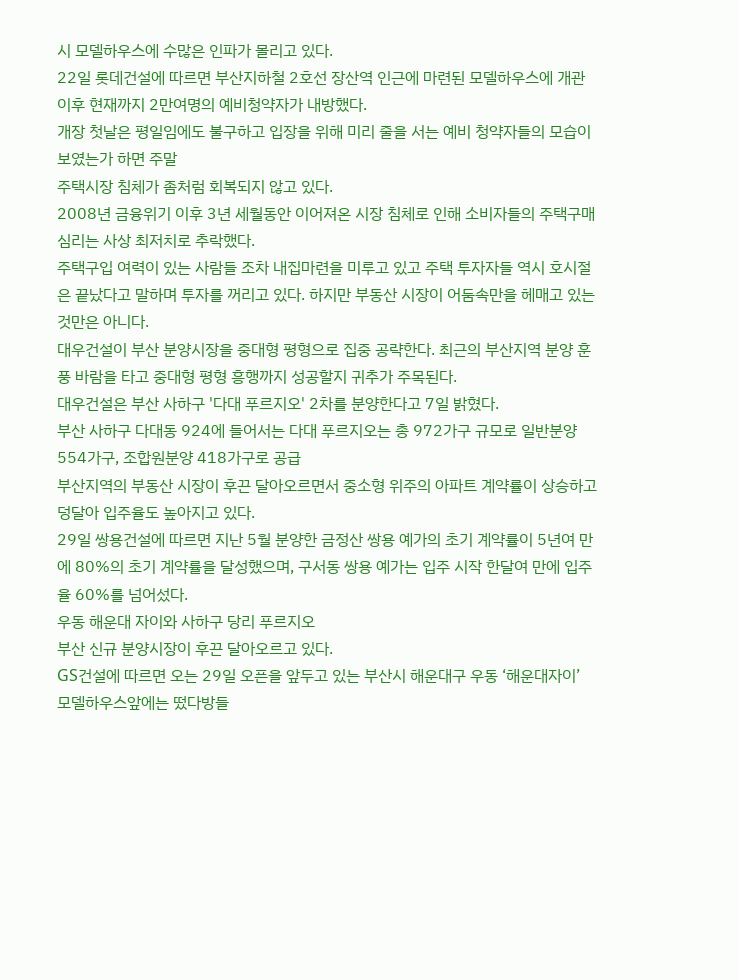시 모델하우스에 수많은 인파가 몰리고 있다.
22일 롯데건설에 따르면 부산지하철 2호선 장산역 인근에 마련된 모델하우스에 개관이후 현재까지 2만여명의 예비청약자가 내방했다.
개장 첫날은 평일임에도 불구하고 입장을 위해 미리 줄을 서는 예비 청약자들의 모습이 보였는가 하면 주말
주택시장 침체가 좀처럼 회복되지 않고 있다.
2008년 금융위기 이후 3년 세월동안 이어져온 시장 침체로 인해 소비자들의 주택구매심리는 사상 최저치로 추락했다.
주택구입 여력이 있는 사람들 조차 내집마련을 미루고 있고 주택 투자자들 역시 호시절은 끝났다고 말하며 투자를 꺼리고 있다. 하지만 부동산 시장이 어둠속만을 헤매고 있는 것만은 아니다.
대우건설이 부산 분양시장을 중대형 평형으로 집중 공략한다. 최근의 부산지역 분양 훈풍 바람을 타고 중대형 평형 흥행까지 성공할지 귀추가 주목된다.
대우건설은 부산 사하구 '다대 푸르지오' 2차를 분양한다고 7일 밝혔다.
부산 사하구 다대동 924에 들어서는 다대 푸르지오는 총 972가구 규모로 일반분양 554가구, 조합원분양 418가구로 공급
부산지역의 부동산 시장이 후끈 달아오르면서 중소형 위주의 아파트 계약률이 상승하고 덩달아 입주율도 높아지고 있다.
29일 쌍용건설에 따르면 지난 5월 분양한 금정산 쌍용 예가의 초기 계약률이 5년여 만에 80%의 초기 계약률을 달성했으며, 구서동 쌍용 예가는 입주 시작 한달여 만에 입주율 60%를 넘어섰다.
우동 해운대 자이와 사하구 당리 푸르지오
부산 신규 분양시장이 후끈 달아오르고 있다.
GS건설에 따르면 오는 29일 오픈을 앞두고 있는 부산시 해운대구 우동 ‘해운대자이’ 모델하우스앞에는 떴다방들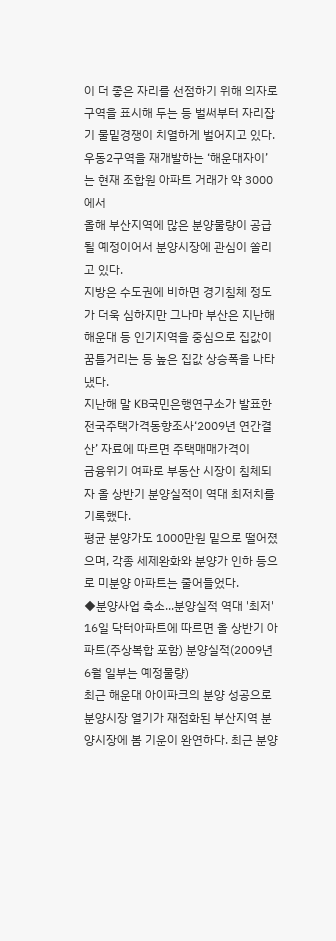이 더 좋은 자리를 선점하기 위해 의자로 구역을 표시해 두는 등 벌써부터 자리잡기 물밑경쟁이 치열하게 벌어지고 있다.
우동2구역을 재개발하는 ‘해운대자이’는 현재 조합원 아파트 거래가 약 3000에서
올해 부산지역에 많은 분양물량이 공급될 예정이어서 분양시장에 관심이 쏠리고 있다.
지방은 수도권에 비하면 경기침체 정도가 더욱 심하지만 그나마 부산은 지난해 해운대 등 인기지역을 중심으로 집값이 꿈틀거리는 등 높은 집값 상승폭을 나타냈다.
지난해 말 KB국민은행연구소가 발표한 전국주택가격동향조사‘2009년 연간결산’ 자료에 따르면 주택매매가격이
금융위기 여파로 부동산 시장이 침체되자 올 상반기 분양실적이 역대 최저치를 기록했다.
평균 분양가도 1000만원 밑으로 떨어졌으며, 각종 세제완화와 분양가 인하 등으로 미분양 아파트는 줄어들었다.
◆분양사업 축소...분양실적 역대 '최저'
16일 닥터아파트에 따르면 올 상반기 아파트(주상복합 포함) 분양실적(2009년 6월 일부는 예정물량)
최근 해운대 아이파크의 분양 성공으로 분양시장 열기가 재점화된 부산지역 분양시장에 봄 기운이 완연하다. 최근 분양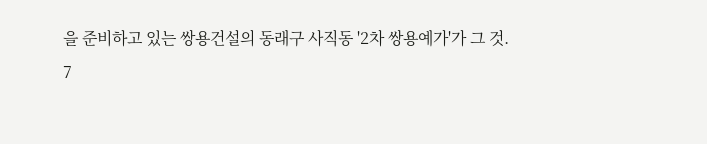을 준비하고 있는 쌍용건설의 동래구 사직동 '2차 쌍용예가'가 그 것.
7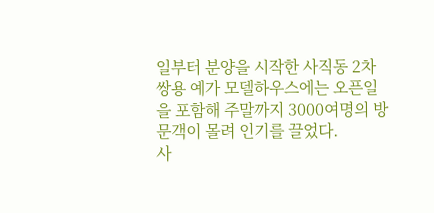일부터 분양을 시작한 사직동 2차 쌍용 예가 모델하우스에는 오픈일을 포함해 주말까지 3000여명의 방문객이 몰려 인기를 끌었다.
사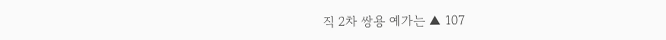직 2차 쌍용 예가는 ▲ 107